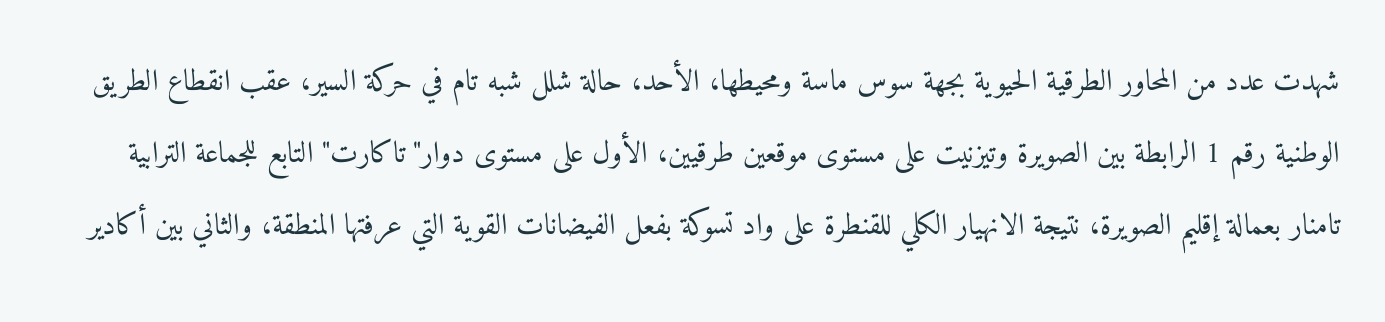شهدت عدد من المحاور الطرقية الحيوية بجهة سوس ماسة ومحيطها، الأحد، حالة شلل شبه تام في حركة السير، عقب انقطاع الطريق الوطنية رقم 1 الرابطة بين الصويرة وتيزنيت على مستوى موقعين طرقيين، الأول على مستوى دوار"تاكارت" التابع للجماعة الترابية تامنار بعمالة إقليم الصويرة، نتيجة الانهيار الكلي للقنطرة على واد تسوكة بفعل الفيضانات القوية التي عرفتها المنطقة، والثاني بين أكادير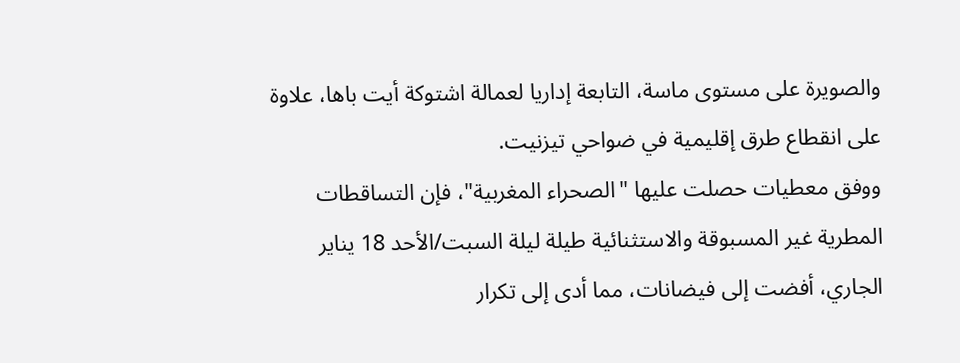والصويرة على مستوى ماسة، التابعة إداريا لعمالة اشتوكة أيت باها، علاوة على انقطاع طرق إقليمية في ضواحي تيزنيت.
ووفق معطيات حصلت عليها "الصحراء المغربية"، فإن التساقطات المطرية غير المسبوقة والاستثنائية طيلة ليلة السبت/الأحد 18 يناير الجاري، أفضت إلى فيضانات، مما أدى إلى تكرار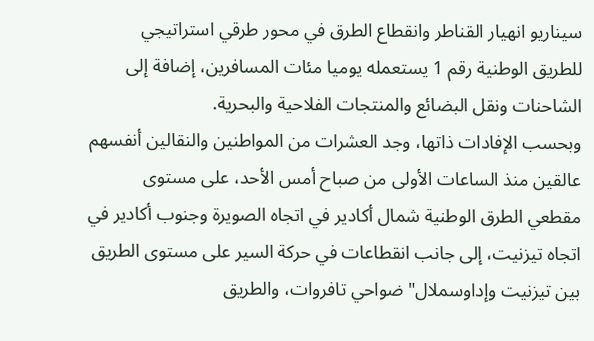سيناريو انهيار القناطر وانقطاع الطرق في محور طرقي استراتيجي للطريق الوطنية رقم 1 يستعمله يوميا مئات المسافرين، إضافة إلى الشاحنات ونقل البضائع والمنتجات الفلاحية والبحرية.
وبحسب الإفادات ذاتها، وجد العشرات من المواطنين والنقالين أنفسهم عالقين منذ الساعات الأولى من صباح أمس الأحد، على مستوى مقطعي الطرق الوطنية شمال أكادير في اتجاه الصويرة وجنوب أكادير في اتجاه تيزنيت، إلى جانب انقطاعات في حركة السير على مستوى الطريق بين تيزنيت وإداوسملال" ضواحي تافروات، والطريق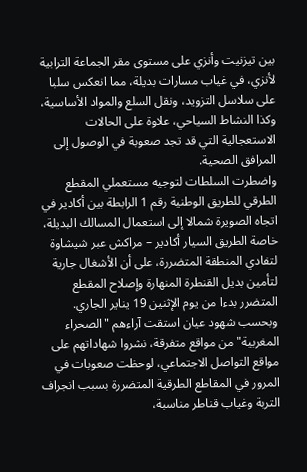بين تيزنيت وأنزي على مستوى مقر الجماعة الترابية لأنزي، في غياب مسارات بديلة، مما انعكس سلبا على سلاسل التزويد، ونقل السلع والمواد الأساسية، وكذا النشاط السياحي، علاوة على الحالات الاستعجالية التي قد تجد صعوبة في الوصول إلى المرافق الصحية.
واضطرت السلطات لتوجيه مستعملي المقطع الطرقي للطريق الوطنية رقم 1 الرابطة بين أكادير في اتجاه الصويرة شمالا إلى استعمال المسالك البديلة، خاصة الطريق السيار أكادير – مراكش عبر شيشاوة لتفادي المنطقة المتضررة، على أن الأشغال جارية لتأمين بديل القنطرة المنهارة وإصلاح المقطع المتضرر بدءا من يوم الإثنين 19 يناير الجاري.
وبحسب شهود عيان استقت آراءهم "الصحراء المغربية" من مواقع متفرقة، نشروا شهاداتهم على مواقع التواصل الاجتماعي، لوحظت صعوبات في المرور في المقاطع الطرقية المتضررة بسبب انجراف التربة وغياب قناطر مناسبة،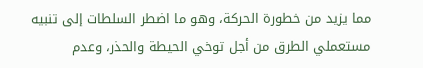مما يزيد من خطورة الحركة، وهو ما اضطر السلطات إلى تنبيه مستعملي الطرق من أجل توخي الحيطة والحذر، وعدم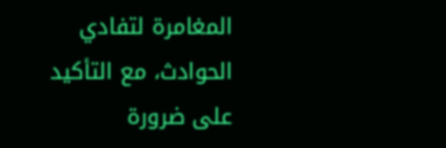المغامرة لتفادي الحوادث، مع التأكيد على ضرورة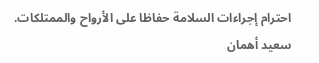احترام إجراءات السلامة حفاظا على الأرواح والممتلكات.
سعيد أهمان